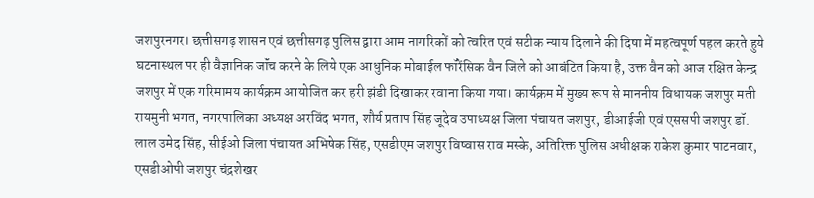जशपुरनगर। छत्तीसगढ़ शासन एवं छत्तीसगढ़ पुलिस द्वारा आम नागरिकों को त्वरित एवं सटीक न्याय दिलाने की दिषा में महत्वपूर्ण पहल करते हुये घटनास्थल पर ही वैज्ञानिक जॉंच करने के लिये एक आधुनिक मोबाईल फॉरेंसिक वैन जिले को आबंटित किया है, उक्त वैन को आज रक्षित केन्द्र जशपुर में एक गरिमामय कार्यक्रम आयोजित कर हरी झंडी दिखाकर रवाना किया गया। कार्यक्रम में मुख्य रूप से माननीय विधायक जशपुर मती रायमुनी भगत, नगरपालिका अध्यक्ष अरविंद भगत, शौर्य प्रताप सिंह जूदेव उपाध्यक्ष जिला पंचायत जशपुर, डीआईजी एवं एससपी जशपुर डॉ. लाल उमेद सिंह, सीईओ जिला पंचायत अभिषेक सिंह, एसडीएम जशपुर विष्वास राव मस्के, अतिरिक्त पुलिस अधीक्षक राकेश कुमार पाटनवार, एसडीओपी जशपुर चंद्रशेखर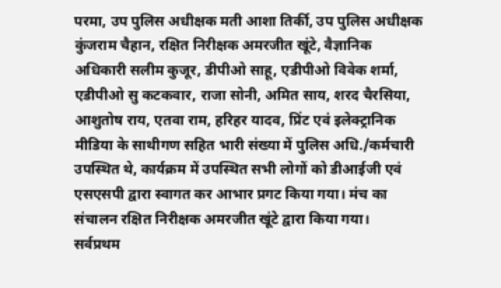परमा, उप पुलिस अधीक्षक मती आशा तिर्की, उप पुलिस अधीक्षक कुंजराम चैहान, रक्षित निरीक्षक अमरजीत खूंटे, वैज्ञानिक अधिकारी सलीम कुजूर, डीपीओ साहू, एडीपीओ विवेक शर्मा, एडीपीओ सु कटकवार, राजा सोनी, अमित साय, शरद चैरसिया, आशुतोष राय, एतवा राम, हरिहर यादव, प्रिंट एवं इलेक्ट्रानिक मीडिया के साथीगण सहित भारी संख्या में पुलिस अधि./कर्मचारी उपस्थित थे, कार्यक्रम में उपस्थित सभी लोगों को डीआईजी एवं एसएसपी द्वारा स्वागत कर आभार प्रगट किया गया। मंच का संचालन रक्षित निरीक्षक अमरजीत खूंटे द्वारा किया गया।
सर्वप्रथम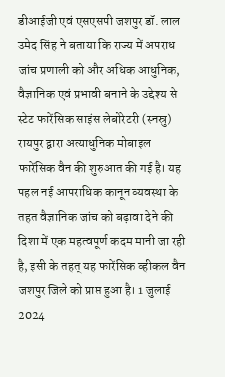डीआईजी एवं एसएसपी जशपुर डॉ. लाल उमेद सिंह ने बताया कि राज्य में अपराध जांच प्रणाली को और अधिक आधुनिक, वैज्ञानिक एवं प्रभावी बनाने के उद्देश्य से स्टेट फारेंसिक साइंस लेबोरेटरी (स्नस्रु) रायपुर द्वारा अत्याधुनिक मोबाइल फारेंसिक वैन की शुरुआत की गई है। यह पहल नई आपराधिक कानून व्यवस्था के तहत वैज्ञानिक जांच को बढ़ावा देने की दिशा में एक महत्वपूर्ण कदम मानी जा रही है, इसी के तहत् यह फारेंसिक व्हीकल वैन जशपुर जिले को प्राप्त हुआ है। 1 जुलाई 2024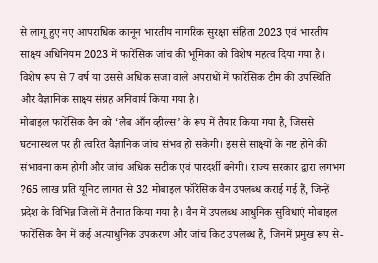से लागू हुए नए आपराधिक कानून भारतीय नागरिक सुरक्षा संहिता 2023 एवं भारतीय साक्ष्य अधिनियम 2023 में फारेंसिक जांच की भूमिका को विशेष महत्व दिया गया है। विशेष रूप से 7 वर्ष या उससे अधिक सजा वाले अपराधों में फारेंसिक टीम की उपस्थिति और वैज्ञानिक साक्ष्य संग्रह अनिवार्य किया गया है।
मोबाइल फारेंसिक वैन को ‘लैब आँन व्हील्स’ के रूप में तैयार किया गया है, जिससे घटनास्थल पर ही त्वरित वैज्ञानिक जांच संभव हो सकेगी। इससे साक्ष्यों के नष्ट होने की संभावना कम होगी और जांच अधिक सटीक एवं पारदर्शी बनेगी। राज्य सरकार द्वारा लगभग ?65 लाख प्रति यूनिट लागत से 32 मोबाइल फॉरेंसिक वैन उपलब्ध कराई गई हैं, जिन्हें प्रदेश के विभिन्न जिलों में तैनात किया गया है। वैन में उपलब्ध आधुनिक सुविधाएं मोबाइल फारेंसिक वैन में कई अत्याधुनिक उपकरण और जांच किट उपलब्ध हैं, जिनमें प्रमुख रूप से-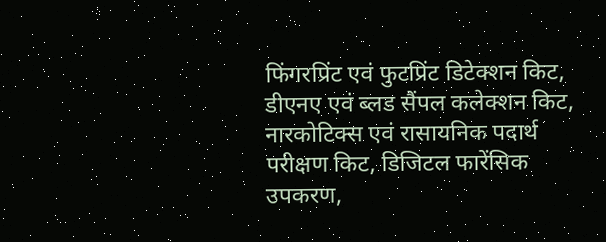फिंगरप्रिंट एवं फुटप्रिंट डिटेक्शन किट, डीएनए एवं ब्लड सैंपल कलेक्शन किट, नारकोटिक्स एवं रासायनिक पदार्थ परीक्षण किट, डिजिटल फारेंसिक उपकरण,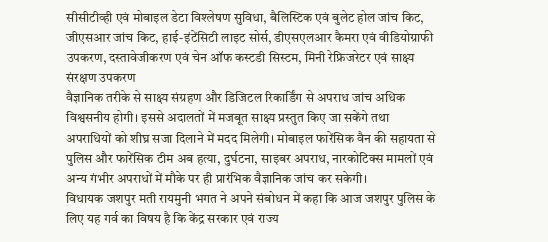सीसीटीव्ही एवं मोबाइल डेटा विश्लेषण सुविधा, बैलिस्टिक एवं बुलेट होल जांच किट, जीएसआर जांच किट, हाई-इंटेंसिटी लाइट सोर्स, डीएसएलआर कैमरा एवं वीडियोग्राफी उपकरण, दस्तावेजीकरण एवं चेन ऑफ कस्टडी सिस्टम, मिनी रेफ्रिजरेटर एवं साक्ष्य संरक्षण उपकरण
वैज्ञानिक तरीके से साक्ष्य संग्रहण और डिजिटल रिकार्डिंग से अपराध जांच अधिक विश्वसनीय होगी। इससे अदालतों में मजबूत साक्ष्य प्रस्तुत किए जा सकेंगे तथा अपराधियों को शीघ्र सजा दिलाने में मदद मिलेगी। मोबाइल फारेंसिक वैन की सहायता से पुलिस और फारेंसिक टीम अब हत्या, दुर्घटना, साइबर अपराध, नारकोटिक्स मामलों एवं अन्य गंभीर अपराधों में मौके पर ही प्रारंभिक वैज्ञानिक जांच कर सकेगी।
विधायक जशपुर मती रायमुनी भगत ने अपने संबोधन में कहा कि आज जशपुर पुलिस के लिए यह गर्व का विषय है कि केंद्र सरकार एवं राज्य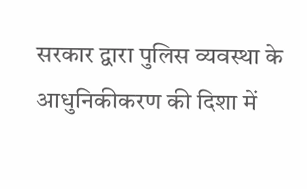सरकार द्वारा पुलिस व्यवस्था के आधुनिकीकरण की दिशा में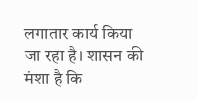लगातार कार्य किया जा रहा है। शासन की मंशा है कि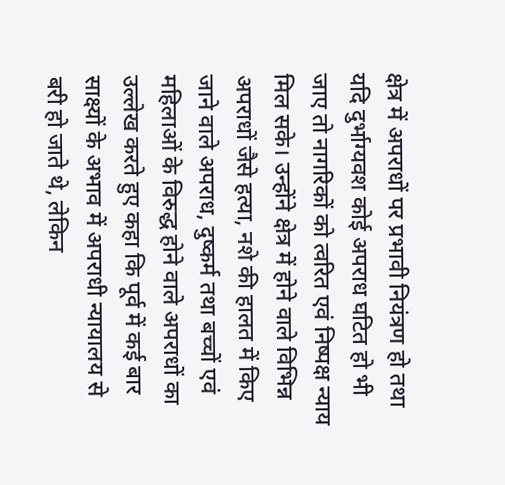क्षेत्र में अपराधों पर प्रभावी नियंत्रण हो तथा यदि दुर्भाग्यवश कोई अपराध घटित हो भी जाए तो नागरिकों को त्वरित एवं निष्पक्ष न्याय मिल सके। उन्होंने क्षेत्र में होने वाले विभिन्न अपराधों जैसे हत्या, नशे की हालत में किए जाने वाले अपराध, दुष्कर्म तथा बच्चों एवं महिलाओं के विरुद्ध होने वाले अपराधों का उल्लेख करते हुए कहा कि पूर्व में कई बार साक्ष्यों के अभाव में अपराधी न्यायालय से बरी हो जाते थे, लेकिन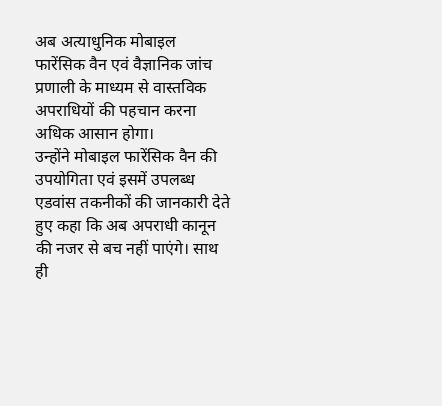अब अत्याधुनिक मोबाइल फारेंसिक वैन एवं वैज्ञानिक जांच प्रणाली के माध्यम से वास्तविक अपराधियों की पहचान करना अधिक आसान होगा।
उन्होंने मोबाइल फारेंसिक वैन की उपयोगिता एवं इसमें उपलब्ध एडवांस तकनीकों की जानकारी देते हुए कहा कि अब अपराधी कानून की नजर से बच नहीं पाएंगे। साथ ही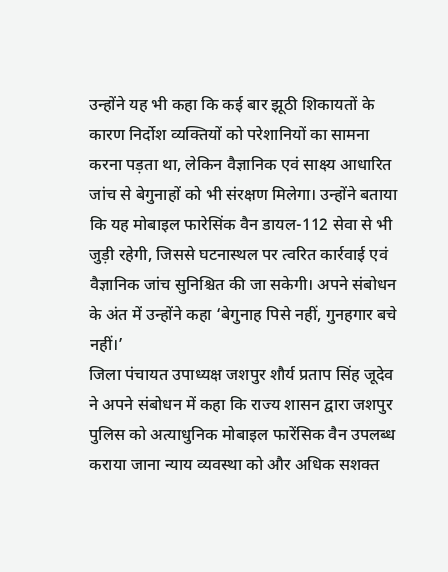उन्होंने यह भी कहा कि कई बार झूठी शिकायतों के कारण निर्दोश व्यक्तियों को परेशानियों का सामना करना पड़ता था, लेकिन वैज्ञानिक एवं साक्ष्य आधारित जांच से बेगुनाहों को भी संरक्षण मिलेगा। उन्होंने बताया कि यह मोबाइल फारेसिंक वैन डायल-112 सेवा से भी जुड़ी रहेगी, जिससे घटनास्थल पर त्वरित कार्रवाई एवं वैज्ञानिक जांच सुनिश्चित की जा सकेगी। अपने संबोधन के अंत में उन्होंने कहा ‘बेगुनाह पिसे नहीं, गुनहगार बचे नहीं।’
जिला पंचायत उपाध्यक्ष जशपुर शौर्य प्रताप सिंह जूदेव ने अपने संबोधन में कहा कि राज्य शासन द्वारा जशपुर पुलिस को अत्याधुनिक मोबाइल फारेंसिक वैन उपलब्ध कराया जाना न्याय व्यवस्था को और अधिक सशक्त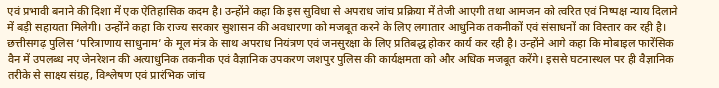एवं प्रभावी बनाने की दिशा में एक ऐतिहासिक कदम है। उन्होंने कहा कि इस सुविधा से अपराध जांच प्रक्रिया में तेजी आएगी तथा आमजन को त्वरित एवं निष्पक्ष न्याय दिलाने में बड़ी सहायता मिलेगी। उन्होंने कहा कि राज्य सरकार सुशासन की अवधारणा को मजबूत करने के लिए लगातार आधुनिक तकनीकों एवं संसाधनों का विस्तार कर रही है। छत्तीसगढ़ पुलिस ‘परित्राणाय साधुनाम’ के मूल मंत्र के साथ अपराध नियंत्रण एवं जनसुरक्षा के लिए प्रतिबद्ध होकर कार्य कर रही है। उन्होंने आगे कहा कि मोबाइल फारेंसिक वैन में उपलब्ध नए जेनरेशन की अत्याधुनिक तकनीक एवं वैज्ञानिक उपकरण जशपुर पुलिस की कार्यक्षमता को और अधिक मजबूत करेंगे। इससे घटनास्थल पर ही वैज्ञानिक तरीके से साक्ष्य संग्रह, विश्लेषण एवं प्रारंभिक जांच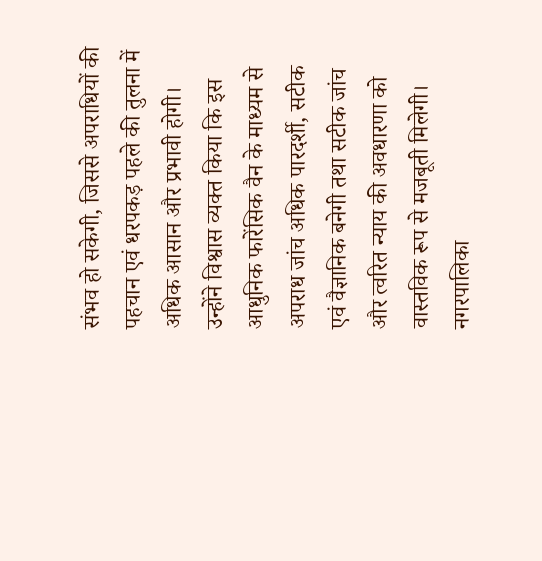संभव हो सकेगी, जिससे अपराधियों की पहचान एवं धरपकड़ पहले की तुलना में अधिक आसान और प्रभावी होगी। उन्होंने विश्वास व्यक्त किया कि इस आधुनिक फारेंसिक वैन के माध्यम से अपराध जांच अधिक पारदर्शी, सटीक एवं वैज्ञानिक बनेगी तथा सटीक जांच और त्वरित न्याय की अवधारणा को वास्तविक रूप से मजबूती मिलेगी। नगरपालिका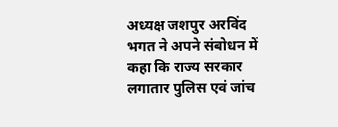अध्यक्ष जशपुर अरविंद भगत ने अपने संबोधन में कहा कि राज्य सरकार लगातार पुलिस एवं जांच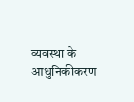व्यवस्था के आधुनिकीकरण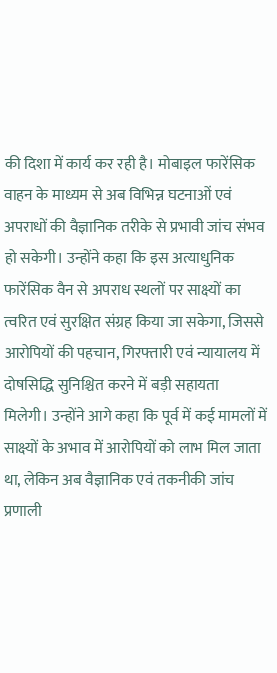की दिशा में कार्य कर रही है। मोबाइल फारेंसिक वाहन के माध्यम से अब विभिन्न घटनाओं एवं अपराधों की वैज्ञानिक तरीके से प्रभावी जांच संभव हो सकेगी। उन्होंने कहा कि इस अत्याधुनिक फारेंसिक वैन से अपराध स्थलों पर साक्ष्यों का त्वरित एवं सुरक्षित संग्रह किया जा सकेगा, जिससे आरोपियों की पहचान, गिरफ्तारी एवं न्यायालय में दोषसिद्धि सुनिश्चित करने में बड़ी सहायता मिलेगी। उन्होंने आगे कहा कि पूर्व में कई मामलों में साक्ष्यों के अभाव में आरोपियों को लाभ मिल जाता था, लेकिन अब वैज्ञानिक एवं तकनीकी जांच प्रणाली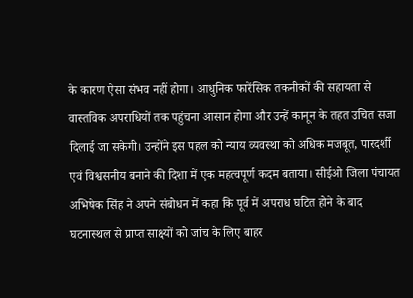के कारण ऐसा संभव नहीं होगा। आधुनिक फारेंसिक तकनीकों की सहायता से वास्तविक अपराधियों तक पहुंचना आसान होगा और उन्हें कानून के तहत उचित सजा दिलाई जा सकेगी। उन्होंने इस पहल को न्याय व्यवस्था को अधिक मजबूत, पारदर्शी एवं विश्वसनीय बनाने की दिशा में एक महत्वपूर्ण कदम बताया। सीईओ जिला पंचायत अभिषेक सिंह ने अपने संबोधन में कहा कि पूर्व में अपराध घटित होने के बाद घटनास्थल से प्राप्त साक्ष्यों को जांच के लिए बाहर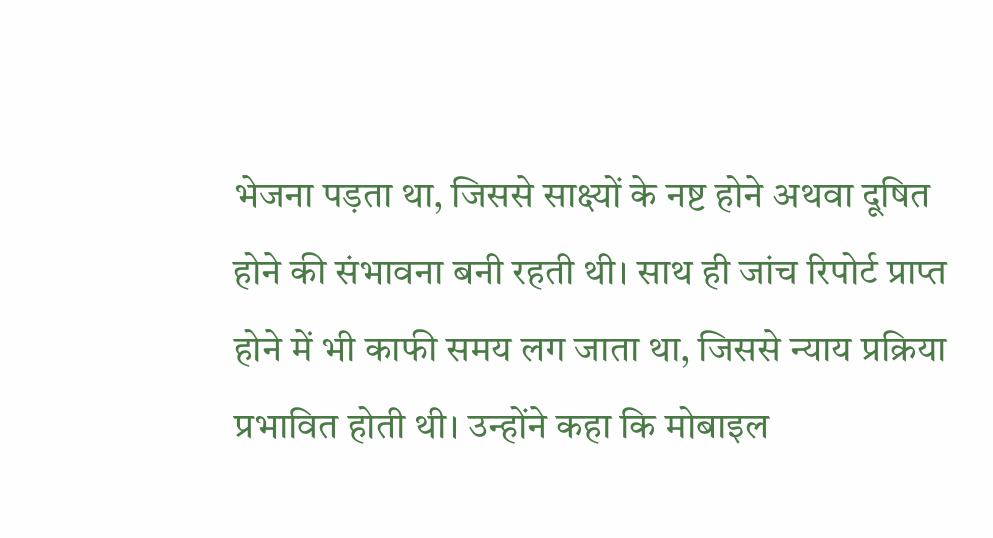भेजना पड़ता था, जिससे साक्ष्यों के नष्ट होने अथवा दूषित होने की संभावना बनी रहती थी। साथ ही जांच रिपोर्ट प्राप्त होने में भी काफी समय लग जाता था, जिससे न्याय प्रक्रिया प्रभावित होती थी। उन्होंने कहा कि मोबाइल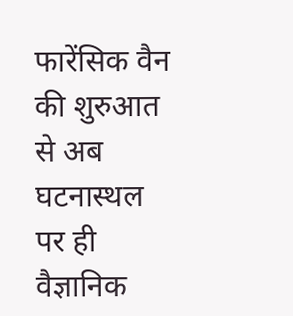फारेंसिक वैन की शुरुआत से अब घटनास्थल पर ही वैज्ञानिक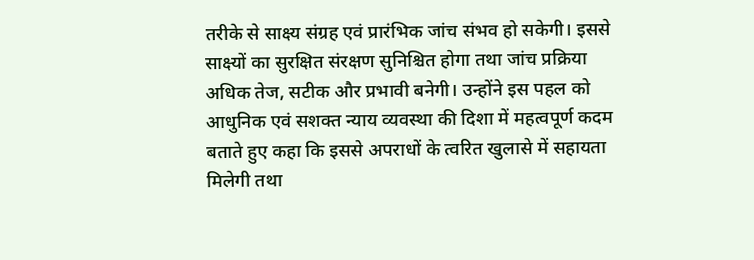तरीके से साक्ष्य संग्रह एवं प्रारंभिक जांच संभव हो सकेगी। इससे साक्ष्यों का सुरक्षित संरक्षण सुनिश्चित होगा तथा जांच प्रक्रिया अधिक तेज, सटीक और प्रभावी बनेगी। उन्होंने इस पहल को आधुनिक एवं सशक्त न्याय व्यवस्था की दिशा में महत्वपूर्ण कदम बताते हुए कहा कि इससे अपराधों के त्वरित खुलासे में सहायता मिलेगी तथा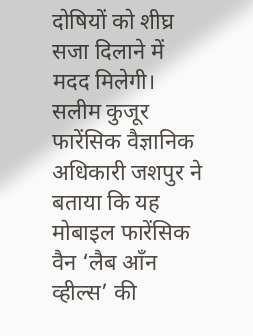दोषियों को शीघ्र सजा दिलाने में मदद मिलेगी।
सलीम कुजूर फारेंसिक वैज्ञानिक अधिकारी जशपुर ने बताया कि यह मोबाइल फारेंसिक वैन ‘लैब आँन व्हील्स’ की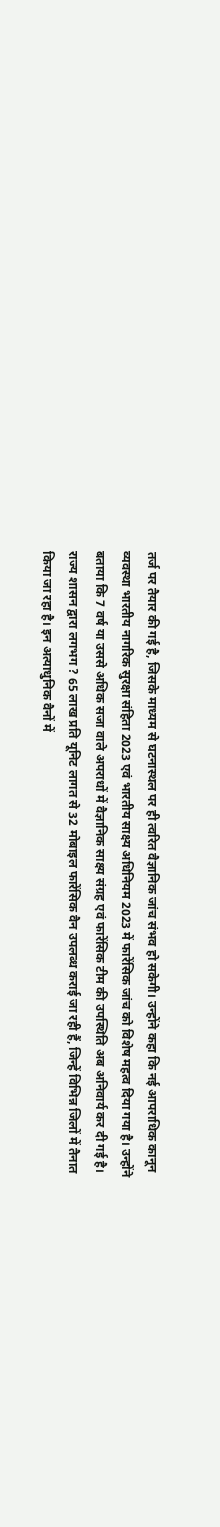तर्ज पर तैयार की गई है, जिसके माध्यम से घटनास्थल पर ही त्वरित वैज्ञानिक जांच संभव हो सकेगी। उन्होंने कहा कि नई आपराधिक कानून व्यवस्था भारतीय नागरिक सुरक्षा संहिता 2023 एवं भारतीय साक्ष्य अधिनियम 2023 में फारेंसिक जांच को विशेष महत्व दिया गया है। उन्होंने बताया कि 7 वर्ष या उससे अधिक सजा वाले अपराधों में वैज्ञानिक साक्ष्य संग्रह एवं फारेंसिक टीम की उपस्थिति अब अनिवार्य कर दी गई है। राज्य शासन द्वारा लगभग ? 65 लाख प्रति यूनिट लागत से 32 मोबाइल फारेंसिक वैन उपलब्ध कराई जा रही हैं, जिन्हें विभिन्न जिलों में तैनात किया जा रहा है। इन अत्याधुनिक वैनों में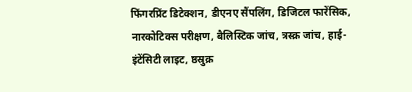फिंगरप्रिंट डिटेक्शन, डीएनए सैंपलिंग, डिजिटल फारेंसिक, नारकोटिक्स परीक्षण, बैलिस्टिक जांच, त्रस्क्र जांच, हाई-इंटेंसिटी लाइट, ष्ठस्रुक्र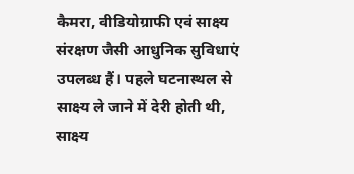कैमरा, वीडियोग्राफी एवं साक्ष्य संरक्षण जैसी आधुनिक सुविधाएं उपलब्ध हैं। पहले घटनास्थल से साक्ष्य ले जाने में देरी होती थी, साक्ष्य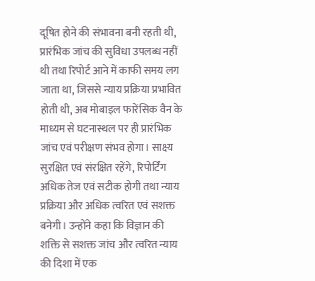दूषित होने की संभावना बनी रहती थी, प्रारंभिक जांच की सुविधा उपलब्ध नहीं थी तथा रिपोर्ट आने में काफी समय लग जाता था, जिससे न्याय प्रक्रिया प्रभावित होती थी, अब मोबाइल फारेंसिक वैन के माध्यम से घटनास्थल पर ही प्रारंभिक जांच एवं परीक्षण संभव होगा। साक्ष्य सुरक्षित एवं संरक्षित रहेंगे, रिपोर्टिंग अधिक तेज एवं सटीक होगी तथा न्याय प्रक्रिया और अधिक त्वरित एवं सशक्त बनेगी। उन्होंने कहा कि विज्ञान की शक्ति से सशक्त जांच और त्वरित न्याय की दिशा में एक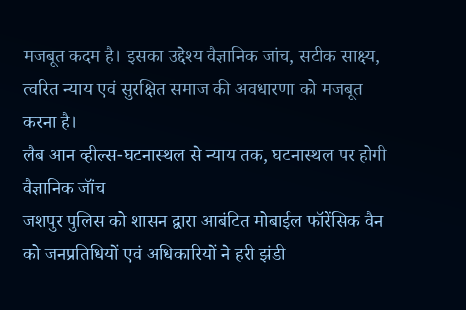मजबूत कदम है। इसका उद्देश्य वैज्ञानिक जांच, सटीक साक्ष्य, त्वरित न्याय एवं सुरक्षित समाज की अवधारणा को मजबूत करना है।
लैब आन व्हील्स-घटनास्थल से न्याय तक, घटनास्थल पर होगी वैज्ञानिक जॉंच
जशपुर पुलिस को शासन द्वारा आबंटित मोबाईल फॉरेंसिक वैन को जनप्रतिधियों एवं अधिकारियों ने हरी झंडी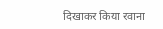दिखाकर किया रवाना